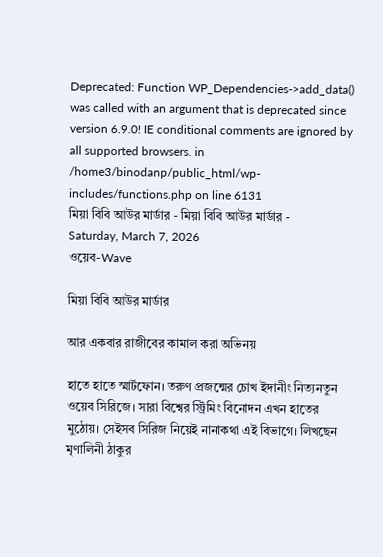Deprecated: Function WP_Dependencies->add_data() was called with an argument that is deprecated since version 6.9.0! IE conditional comments are ignored by all supported browsers. in /home3/binodanp/public_html/wp-includes/functions.php on line 6131
মিয়া বিবি আউর মার্ডার - মিয়া বিবি আউর মার্ডার -
Saturday, March 7, 2026
ওয়েব-Wave

মিয়া বিবি আউর মার্ডার

আর একবার রাজীবের কামাল করা অভিনয়

হাতে হাতে স্মার্টফোন। তরুণ প্রজন্মের চোখ ইদানীং নিত্যনতুন ওয়েব সিরিজে। সারা বিশ্বের স্ট্রিমিং বিনোদন এখন হাতের মুঠোয়। সেইসব সিরিজ নিয়েই নানাকথা এই বিভাগে। লিখছেন মৃণালিনী ঠাকুর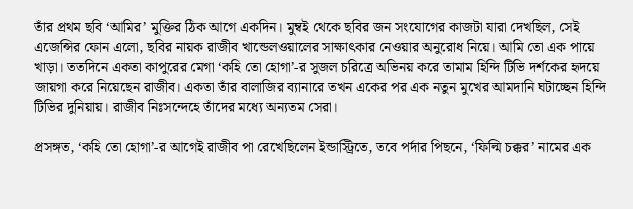তাঁর প্রথম ছবি ‘আমির’ মুক্তির ঠিক আগে একদিন। মুম্বই থেকে ছবির জন সংযোগের কাজটা যারা দেখছিল, সেই এজেন্সির ফোন এলো, ছবির নায়ক রাজীব খান্ডেলওয়ালের সাক্ষাৎকার নেওয়ার অনুরোধ নিয়ে। আমি তো এক পায়ে খাড়া। ততদিনে একতা কাপুরের মেগা ‘কহি তো হোগা’-র সুজল চরিত্রে অভিনয় করে তামাম হিন্দি টিভি দর্শকের হৃদয়ে জায়গা করে নিয়েছেন রাজীব। একতা তাঁর বালাজির ব্যানারে তখন একের পর এক নতুন মুখের আমদানি ঘটাচ্ছেন হিন্দি টিভির দুনিয়ায়। রাজীব নিঃসন্দেহে তাঁদের মধ্যে অন্যতম সেরা।

প্রসঙ্গত, ‘কহি তো হোগা’-র আগেই রাজীব পা রেখেছিলেন ইন্ডাস্ট্রিতে, তবে পর্দার পিছনে, ‘ফিল্মি চক্কর’ নামের এক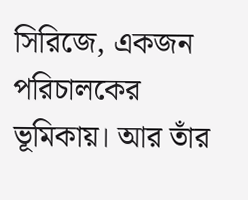সিরিজে, একজন পরিচালকের ভূমিকায়। আর তাঁর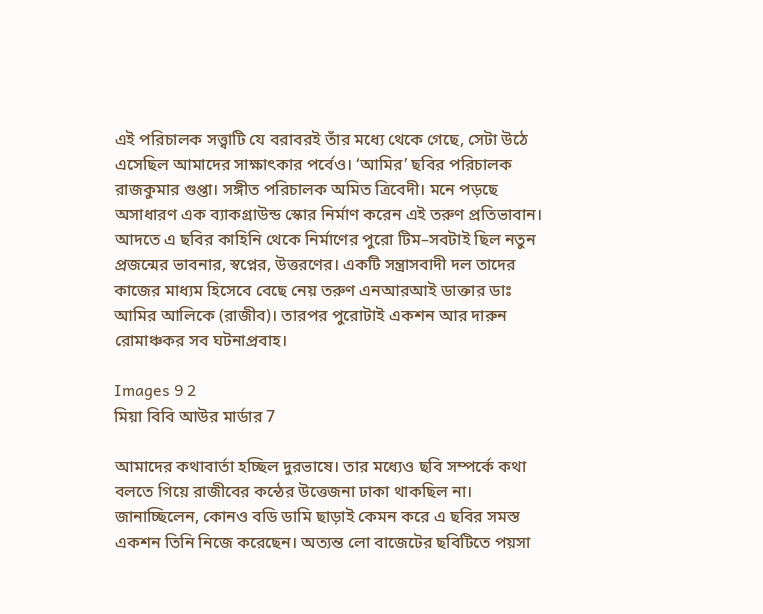এই পরিচালক সত্ত্বাটি যে বরাবরই তাঁর মধ্যে থেকে গেছে, সেটা উঠে এসেছিল আমাদের সাক্ষাৎকার পর্বেও। ‘আমির’ ছবির পরিচালক রাজকুমার গুপ্তা। সঙ্গীত পরিচালক অমিত ত্রিবেদী। মনে পড়ছে অসাধারণ এক ব্যাকগ্রাউন্ড স্কোর নির্মাণ করেন এই তরুণ প্রতিভাবান। আদতে এ ছবির কাহিনি থেকে নির্মাণের পুরো টিম–সবটাই ছিল নতুন প্রজন্মের ভাবনার, স্বপ্নের, উত্তরণের। একটি সন্ত্রাসবাদী দল তাদের কাজের মাধ্যম হিসেবে বেছে নেয় তরুণ এনআরআই ডাক্তার ডাঃ আমির আলিকে (রাজীব)। তারপর পুরোটাই একশন আর দারুন রোমাঞ্চকর সব ঘটনাপ্রবাহ।

Images 9 2
মিয়া বিবি আউর মার্ডার 7

আমাদের কথাবার্তা হচ্ছিল দুরভাষে। তার মধ্যেও ছবি সম্পর্কে কথা বলতে গিয়ে রাজীবের কন্ঠের উত্তেজনা ঢাকা থাকছিল না। জানাচ্ছিলেন, কোনও বডি ডামি ছাড়াই কেমন করে এ ছবির সমস্ত একশন তিনি নিজে করেছেন। অত্যন্ত লো বাজেটের ছবিটিতে পয়সা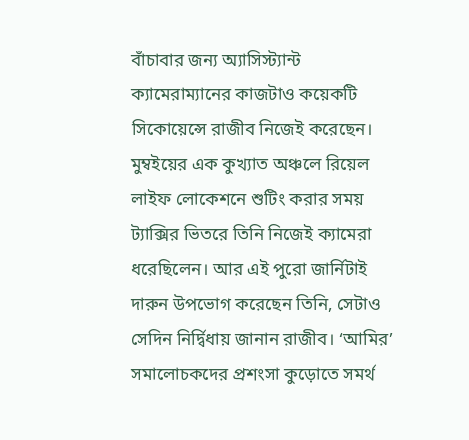বাঁচাবার জন্য অ্যাসিস্ট্যান্ট ক্যামেরাম্যানের কাজটাও কয়েকটি সিকোয়েন্সে রাজীব নিজেই করেছেন। মুম্বইয়ের এক কুখ্যাত অঞ্চলে রিয়েল লাইফ লোকেশনে শুটিং করার সময় ট্যাক্সির ভিতরে তিনি নিজেই ক্যামেরা ধরেছিলেন। আর এই পুরো জার্নিটাই দারুন উপভোগ করেছেন তিনি, সেটাও সেদিন নির্দ্বিধায় জানান রাজীব। ‘আমির’ সমালোচকদের প্রশংসা কুড়োতে সমর্থ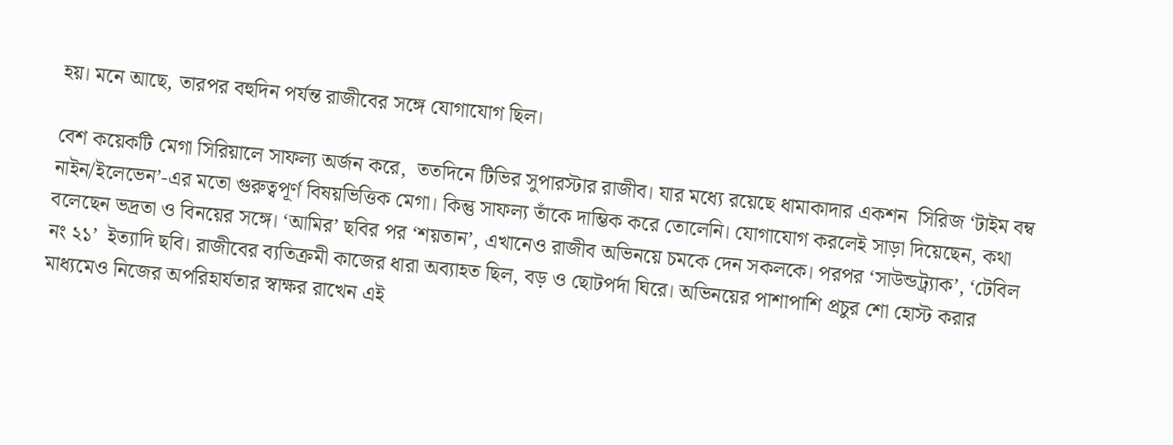হয়। মনে আছে, তারপর বহুদিন পর্যন্ত রাজীবের সঙ্গে যোগাযোগ ছিল।

বেশ কয়েকটি মেগা সিরিয়ালে সাফল্য অর্জন করে,  ততদিনে টিভির সুপারস্টার রাজীব। যার মধ্যে রয়েছে ধামাকাদার একশন  সিরিজ ‘টাইম বম্ব নাইন/ইলেভেন’-এর মতো গুরুত্বপূর্ণ বিষয়ভিত্তিক মেগা। কিন্তু সাফল্য তাঁকে দাম্ভিক করে তোলেনি। যোগাযোগ করলেই সাড়া দিয়েছেন, কথা বলেছেন ভদ্রতা ও বিনয়ের সঙ্গে। ‘আমির’ ছবির পর ‘শয়তান’, এখানেও রাজীব অভিনয়ে চমকে দেন সকলকে। পরপর ‘সাউন্ডট্র্যাক’, ‘টেবিল নং ২১’  ইত্যাদি ছবি। রাজীবের ব্যতিক্রমী কাজের ধারা অব্যাহত ছিল, বড় ও ছোটপর্দা ঘিরে। অভিনয়ের পাশাপাশি প্রচুর শো হোস্ট করার মাধ্যমেও নিজের অপরিহার্যতার স্বাক্ষর রাখেন এই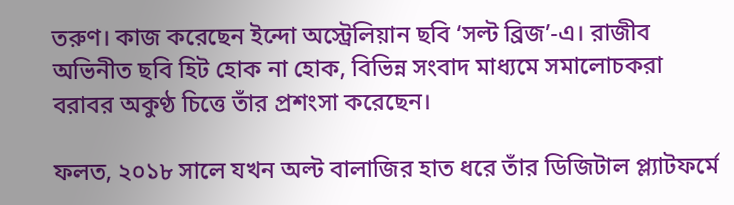তরুণ। কাজ করেছেন ইন্দো অস্ট্রেলিয়ান ছবি ‘সল্ট ব্রিজ’-এ। রাজীব অভিনীত ছবি হিট হোক না হোক, বিভিন্ন সংবাদ মাধ্যমে সমালোচকরা বরাবর অকুণ্ঠ চিত্তে তাঁর প্রশংসা করেছেন।

ফলত, ২০১৮ সালে যখন অল্ট বালাজির হাত ধরে তাঁর ডিজিটাল প্ল্যাটফর্মে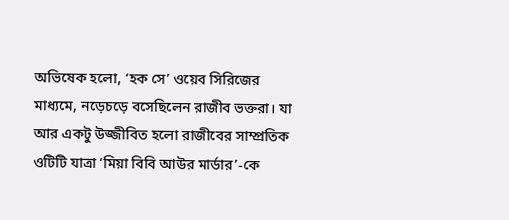অভিষেক হলো, ‘হক সে’ ওয়েব সিরিজের মাধ্যমে, নড়েচড়ে বসেছিলেন রাজীব ভক্তরা। যা আর একটু উজ্জীবিত হলো রাজীবের সাম্প্রতিক ওটিটি যাত্রা ‘মিয়া বিবি আউর মার্ডার’-কে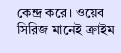কেন্দ্র করে। ওয়েব সিরিজ মানেই ক্রাইম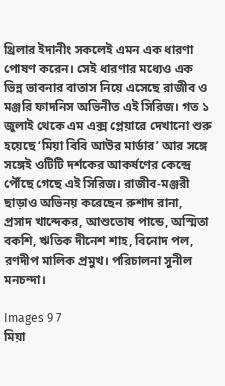থ্রিলার ইদানীং সকলেই এমন এক ধারণা পোষণ করেন। সেই ধারণার মধ্যেও এক ভিন্ন ভাবনার বাতাস নিয়ে এসেছে রাজীব ও মঞ্জরি ফাদনিস অভিনীত এই সিরিজ। গত ১ জুলাই থেকে এম এক্স প্লেয়ারে দেখানো শুরু হয়েছে ‘মিয়া বিবি আউর মার্ডার’ আর সঙ্গে সঙ্গেই ওটিটি দর্শকের আকর্ষণের কেন্দ্রে পৌঁছে গেছে এই সিরিজ। রাজীব-মঞ্জরী ছাড়াও অভিনয় করেছেন রুশাদ রানা, প্রসাদ খান্দেকর, আশুতোষ পান্ডে, অস্মিতা বকশি, ঋতিক দীনেশ শাহ, বিনোদ পল, রণদীপ মালিক প্রমুখ। পরিচালনা সুনীল মনচন্দা।

Images 9 7
মিয়া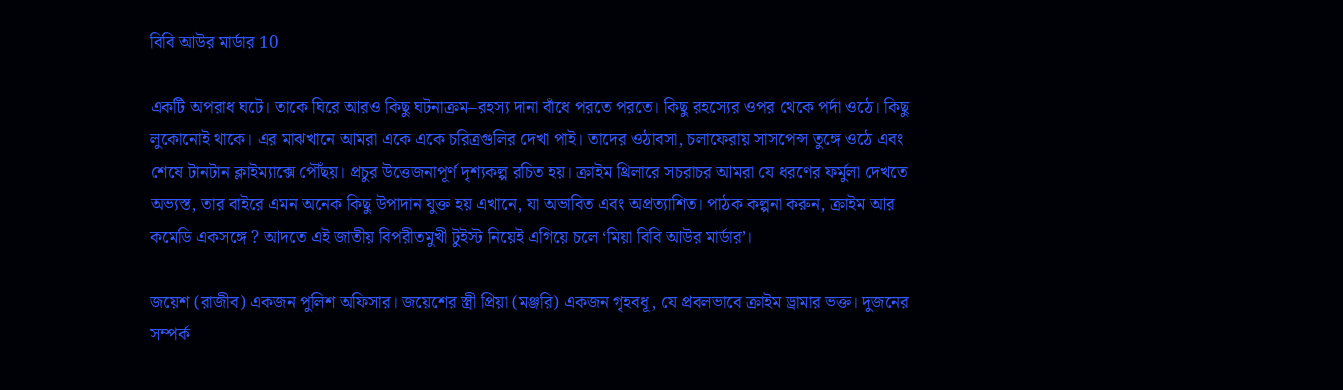বিবি আউর মার্ডার 10

একটি অপরাধ ঘটে। তাকে ঘিরে আরও কিছু ঘটনাক্রম–রহস্য দানা বাঁধে পরতে পরতে। কিছু রহস্যের ওপর থেকে পর্দা ওঠে। কিছু লুকোনোই থাকে। এর মাঝখানে আমরা একে একে চরিত্রগুলির দেখা পাই। তাদের ওঠাবসা, চলাফেরায় সাসপেন্স তুঙ্গে ওঠে এবং শেষে টানটান ক্লাইম্যাক্সে পৌঁছয়। প্রচুর উত্তেজনাপূর্ণ দৃশ্যকল্প রচিত হয়। ক্রাইম থ্রিলারে সচরাচর আমরা যে ধরণের ফর্মুলা দেখতে অভ্যস্ত, তার বাইরে এমন অনেক কিছু উপাদান যুক্ত হয় এখানে, যা অভাবিত এবং অপ্রত্যাশিত। পাঠক কল্পনা করুন, ক্রাইম আর কমেডি একসঙ্গে ? আদতে এই জাতীয় বিপরীতমুখী টুইস্ট নিয়েই এগিয়ে চলে ‘মিয়া বিবি আউর মার্ডার’।

জয়েশ (রাজীব) একজন পুলিশ অফিসার। জয়েশের স্ত্রী প্রিয়া (মঞ্জরি) একজন গৃহবধূ, যে প্রবলভাবে ক্রাইম ড্রামার ভক্ত। দুজনের সম্পর্ক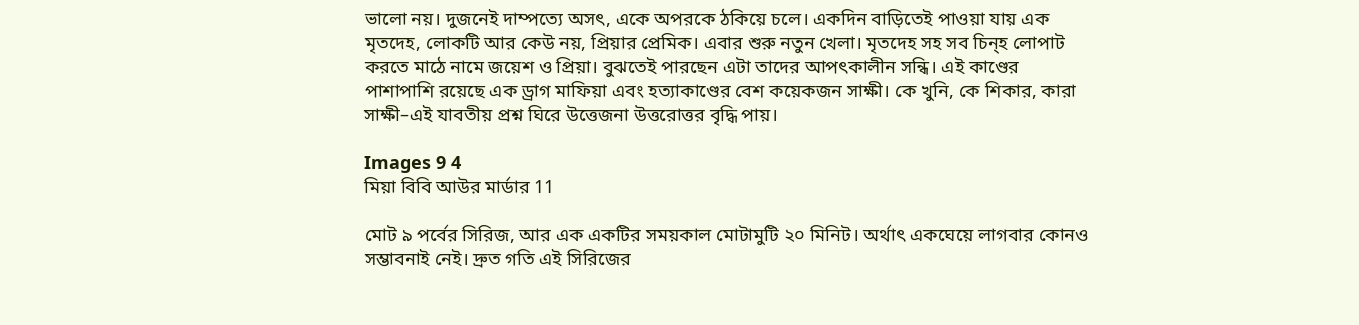ভালো নয়। দুজনেই দাম্পত্যে অসৎ, একে অপরকে ঠকিয়ে চলে। একদিন বাড়িতেই পাওয়া যায় এক মৃতদেহ, লোকটি আর কেউ নয়, প্রিয়ার প্রেমিক। এবার শুরু নতুন খেলা। মৃতদেহ সহ সব চিন্হ লোপাট করতে মাঠে নামে জয়েশ ও প্রিয়া। বুঝতেই পারছেন এটা তাদের আপৎকালীন সন্ধি। এই কাণ্ডের পাশাপাশি রয়েছে এক ড্রাগ মাফিয়া এবং হত্যাকাণ্ডের বেশ কয়েকজন সাক্ষী। কে খুনি, কে শিকার, কারা সাক্ষী–এই যাবতীয় প্রশ্ন ঘিরে উত্তেজনা উত্তরোত্তর বৃদ্ধি পায়।

Images 9 4
মিয়া বিবি আউর মার্ডার 11

মোট ৯ পর্বের সিরিজ, আর এক একটির সময়কাল মোটামুটি ২০ মিনিট। অর্থাৎ একঘেয়ে লাগবার কোনও সম্ভাবনাই নেই। দ্রুত গতি এই সিরিজের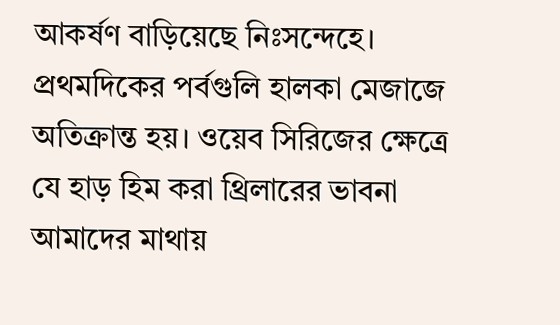আকর্ষণ বাড়িয়েছে নিঃসন্দেহে। প্রথমদিকের পর্বগুলি হালকা মেজাজে অতিক্রান্ত হয়। ওয়েব সিরিজের ক্ষেত্রে যে হাড় হিম করা থ্রিলারের ভাবনা আমাদের মাথায়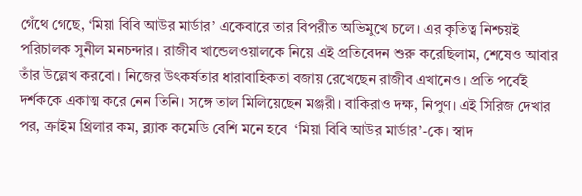গেঁথে গেছে, ‘মিয়া বিবি আউর মার্ডার’ একেবারে তার বিপরীত অভিমুখে চলে। এর কৃতিত্ব নিশ্চয়ই পরিচালক সুনীল মনচন্দার। রাজীব খান্ডেলওয়ালকে নিয়ে এই প্রতিবেদন শুরু করেছিলাম, শেষেও আবার তাঁর উল্লেখ করবো। নিজের উৎকর্ষতার ধারাবাহিকতা বজায় রেখেছেন রাজীব এখানেও। প্রতি পর্বেই দর্শককে একাত্ম করে নেন তিনি। সঙ্গে তাল মিলিয়েছেন মঞ্জরী। বাকিরাও দক্ষ, নিপুণ। এই সিরিজ দেখার পর, ক্রাইম থ্রিলার কম, ব্ল্যাক কমেডি বেশি মনে হবে  ‘মিয়া বিবি আউর মার্ডার’-কে। স্বাদ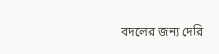বদলের জন্য দেরি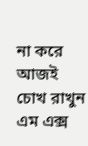না করে আজই চোখ রাখুন এম এক্স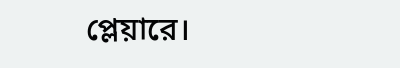প্লেয়ারে।